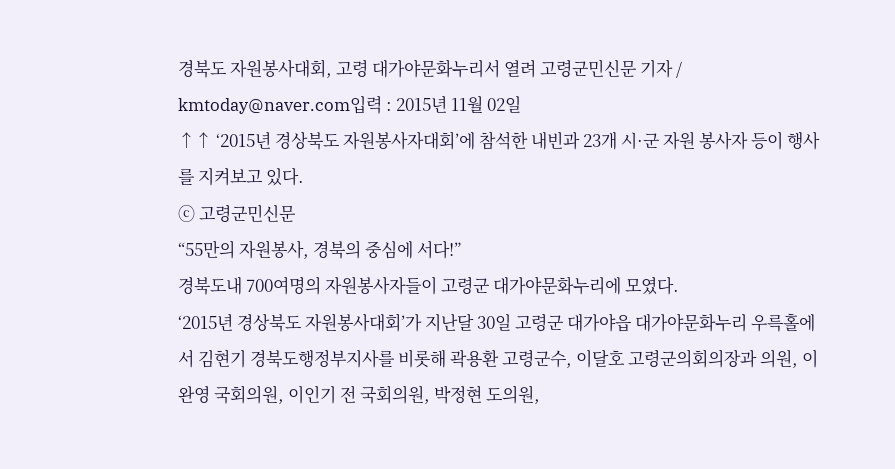경북도 자원봉사대회, 고령 대가야문화누리서 열려 고령군민신문 기자 / kmtoday@naver.com입력 : 2015년 11월 02일
↑↑ ‘2015년 경상북도 자원봉사자대회’에 참석한 내빈과 23개 시·군 자원 봉사자 등이 행사를 지켜보고 있다.
ⓒ 고령군민신문
“55만의 자원봉사, 경북의 중심에 서다!”
경북도내 700여명의 자원봉사자들이 고령군 대가야문화누리에 모였다.
‘2015년 경상북도 자원봉사대회’가 지난달 30일 고령군 대가야읍 대가야문화누리 우륵홀에서 김현기 경북도행정부지사를 비롯해 곽용환 고령군수, 이달호 고령군의회의장과 의원, 이완영 국회의원, 이인기 전 국회의원, 박정현 도의원,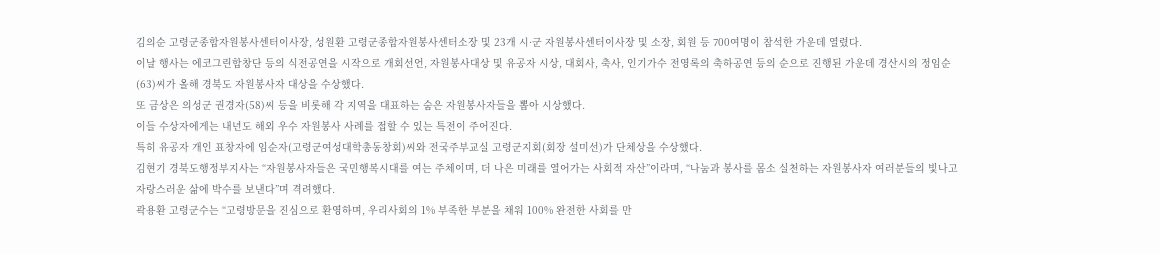김의순 고령군종합자원봉사센터이사장, 성원환 고령군종합자원봉사센터소장 및 23개 시·군 자원봉사센터이사장 및 소장, 회원 등 700여명이 참석한 가운데 열렸다.
이날 행사는 에코그린합창단 등의 식전공연을 시작으로 개회선언, 자원봉사대상 및 유공자 시상, 대회사, 축사, 인기가수 전영록의 축하공연 등의 순으로 진행된 가운데 경산시의 정임순(63)씨가 올해 경북도 자원봉사자 대상을 수상했다.
또 금상은 의성군 권경자(58)씨 등을 비롯해 각 지역을 대표하는 숨은 자원봉사자들을 뽑아 시상했다.
이들 수상자에게는 내년도 해외 우수 자원봉사 사례를 접할 수 있는 특전이 주어진다.
특히 유공자 개인 표창자에 임순자(고령군여성대학총동창회)씨와 전국주부교실 고령군지회(회장 설미선)가 단체상을 수상했다.
김현기 경북도행정부지사는 “자원봉사자들은 국민행복시대를 여는 주체이며, 더 나은 미래를 열어가는 사회적 자산”이라며, “나눔과 봉사를 몸소 실천하는 자원봉사자 여러분들의 빛나고 자랑스러운 삶에 박수를 보낸다”며 격려했다.
곽용환 고령군수는 “고령방문을 진심으로 환영하며, 우리사회의 1% 부족한 부분을 채워 100% 완전한 사회를 만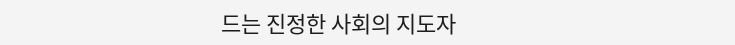드는 진정한 사회의 지도자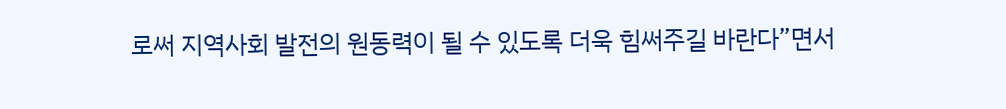로써 지역사회 발전의 원동력이 될 수 있도록 더욱 힘써주길 바란다”면서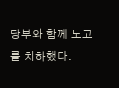당부와 함께 노고를 치하했다.